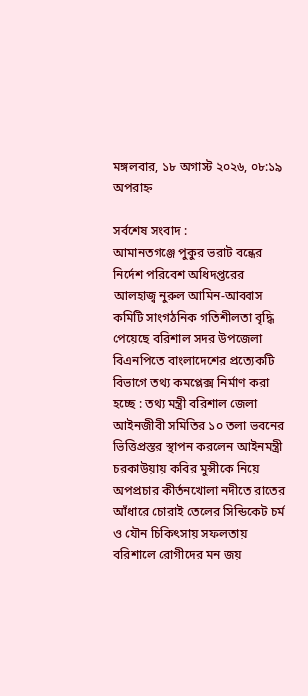মঙ্গলবার, ১৮ অগাস্ট ২০২৬, ০৮:১৯ অপরাহ্ন

সর্বশেষ সংবাদ :
আমানতগঞ্জে পুকুর ভরাট বন্ধের নির্দেশ পরিবেশ অধিদপ্তরের আলহাজ্ব নুরুল আমিন-আব্বাস কমিটি সাংগঠনিক গতিশীলতা বৃদ্ধি পেয়েছে বরিশাল সদর উপজেলা বিএনপিতে বাংলাদেশের প্রত্যেকটি বিভাগে তথ্য কমপ্লেক্স নির্মাণ করা হচ্ছে : তথ্য মন্ত্রী বরিশাল জেলা আইনজীবী সমিতির ১০ তলা ভবনের ভিত্তিপ্রস্তর স্থাপন করলেন আইনমন্ত্রী চরকাউয়ায় কবির মুন্সীকে নিয়ে অপপ্রচার কীর্তনখোলা নদীতে রাতের আঁধারে চোরাই তেলের সিন্ডিকেট চর্ম ও যৌন চিকিৎসায় সফলতায় বরিশালে রোগীদের মন জয়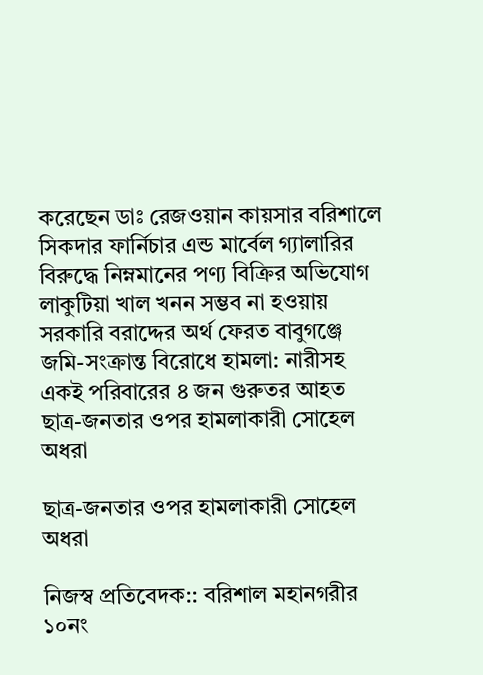করেছেন ডাঃ রেজওয়ান কায়সার বরিশালে সিকদার ফার্নিচার এন্ড মার্বেল গ্যালারির বিরুদ্ধে নিম্নমানের পণ্য বিক্রির অভিযোগ লাকুটিয়া খাল খনন সম্ভব না হওয়ায় সরকারি বরাদ্দের অর্থ ফেরত বাবুগঞ্জে জমি-সংক্রান্ত বিরোধে হামলা: নারীসহ একই পরিবারের ৪ জন গুরুতর আহত
ছাত্র-জনতার ওপর হামলাকারী সোহেল অধরা

ছাত্র-জনতার ওপর হামলাকারী সোহেল অধরা

নিজস্ব প্রতিবেদক:: বরিশাল মহানগরীর ১০নং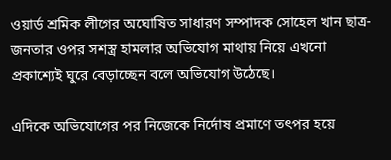ওয়ার্ড শ্রমিক লীগের অঘোষিত সাধারণ সম্পাদক সোহেল খান ছাত্র-জনতার ওপর সশস্ত্র হামলার অভিযোগ মাথায় নিয়ে এখনো প্রকাশ্যেই ঘুরে বেড়াচ্ছেন বলে অভিযোগ উঠেছে।

এদিকে অভিযোগের পর নিজেকে নির্দোষ প্রমাণে তৎপর হয়ে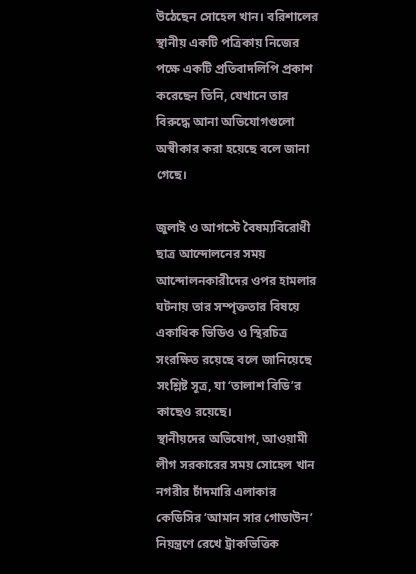উঠেছেন সোহেল খান। বরিশালের স্থানীয় একটি পত্রিকায় নিজের পক্ষে একটি প্রতিবাদলিপি প্রকাশ করেছেন তিনি, যেখানে তার বিরুদ্ধে আনা অভিযোগগুলো অস্বীকার করা হয়েছে বলে জানা গেছে।

জুলাই ও আগস্টে বৈষম্যবিরোধী ছাত্র আন্দোলনের সময় আন্দোলনকারীদের ওপর হামলার ঘটনায় তার সম্পৃক্ততার বিষয়ে একাধিক ভিডিও ও স্থিরচিত্র সংরক্ষিত রয়েছে বলে জানিয়েছে সংশ্লিষ্ট সূত্র, যা ‘তালাশ বিডি’র কাছেও রয়েছে।
স্থানীয়দের অভিযোগ, আওয়ামী লীগ সরকারের সময় সোহেল খান নগরীর চাঁদমারি এলাকার কেডিসির ‘আমান সার গোডাউন’ নিয়ন্ত্রণে রেখে ট্রাকভিত্তিক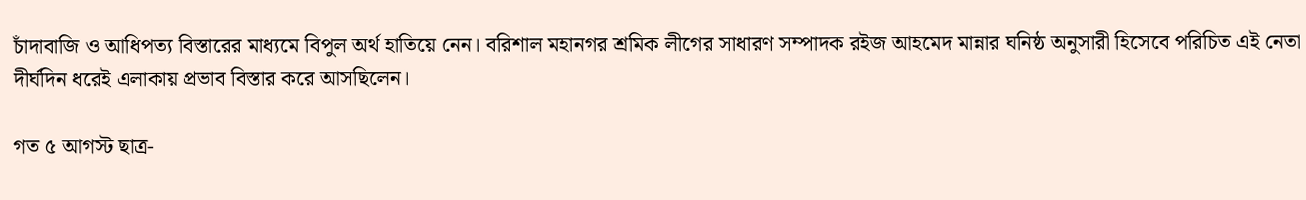চাঁদাবাজি ও আধিপত্য বিস্তারের মাধ্যমে বিপুল অর্থ হাতিয়ে নেন। বরিশাল মহানগর শ্রমিক লীগের সাধারণ সম্পাদক রইজ আহমেদ মান্নার ঘনিষ্ঠ অনুসারী হিসেবে পরিচিত এই নেতা দীর্ঘদিন ধরেই এলাকায় প্রভাব বিস্তার করে আসছিলেন।

গত ৫ আগস্ট ছাত্র-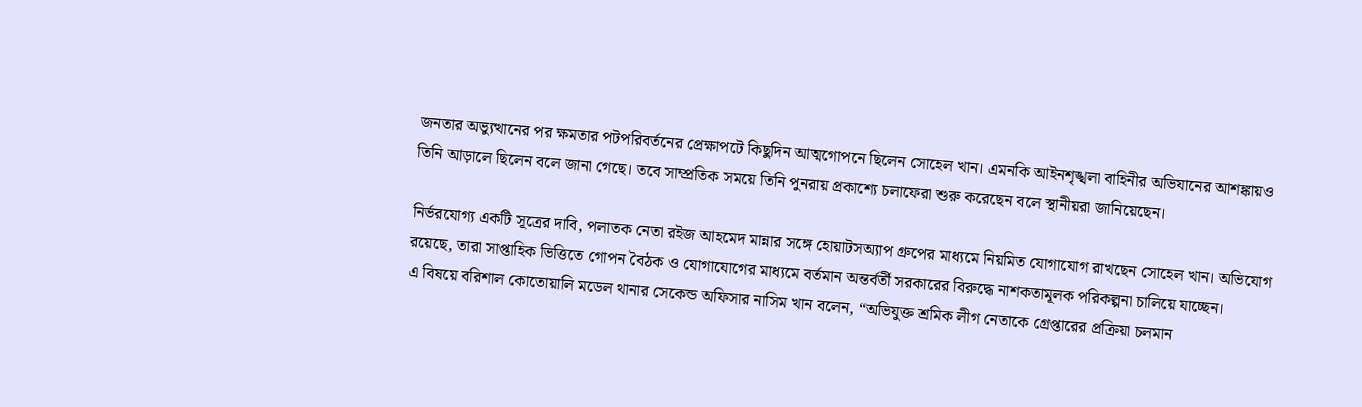জনতার অভ্যুত্থানের পর ক্ষমতার পটপরিবর্তনের প্রেক্ষাপটে কিছুদিন আত্মগোপনে ছিলেন সোহেল খান। এমনকি আইনশৃঙ্খলা বাহিনীর অভিযানের আশঙ্কায়ও তিনি আড়ালে ছিলেন বলে জানা গেছে। তবে সাম্প্রতিক সময়ে তিনি পুনরায় প্রকাশ্যে চলাফেরা শুরু করেছেন বলে স্থানীয়রা জানিয়েছেন।

নির্ভরযোগ্য একটি সূত্রের দাবি, পলাতক নেতা রইজ আহমেদ মান্নার সঙ্গে হোয়াটসঅ্যাপ গ্রুপের মাধ্যমে নিয়মিত যোগাযোগ রাখছেন সোহেল খান। অভিযোগ রয়েছে, তারা সাপ্তাহিক ভিত্তিতে গোপন বৈঠক ও যোগাযোগের মাধ্যমে বর্তমান অন্তর্বর্তী সরকারের বিরুদ্ধে নাশকতামূলক পরিকল্পনা চালিয়ে যাচ্ছেন।
এ বিষয়ে বরিশাল কোতোয়ালি মডেল থানার সেকেন্ড অফিসার নাসিম খান বলেন, “অভিযুক্ত শ্রমিক লীগ নেতাকে গ্রেপ্তারের প্রক্রিয়া চলমান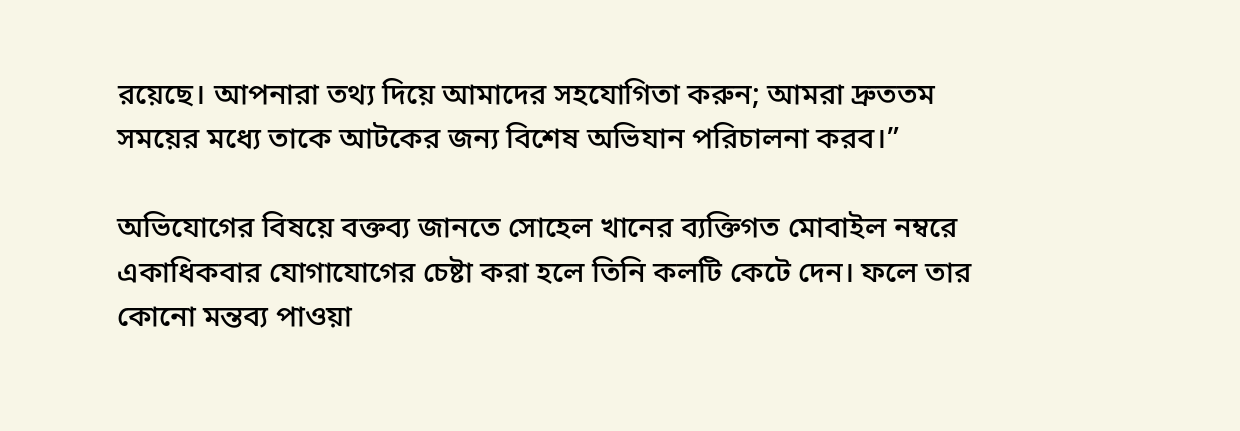রয়েছে। আপনারা তথ্য দিয়ে আমাদের সহযোগিতা করুন; আমরা দ্রুততম সময়ের মধ্যে তাকে আটকের জন্য বিশেষ অভিযান পরিচালনা করব।”

অভিযোগের বিষয়ে বক্তব্য জানতে সোহেল খানের ব্যক্তিগত মোবাইল নম্বরে একাধিকবার যোগাযোগের চেষ্টা করা হলে তিনি কলটি কেটে দেন। ফলে তার কোনো মন্তব্য পাওয়া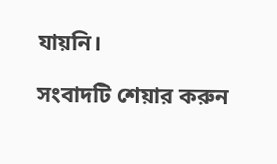যায়নি।

সংবাদটি শেয়ার করুন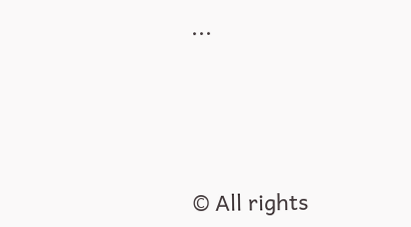...




© All rights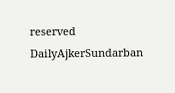reserved DailyAjkerSundarban